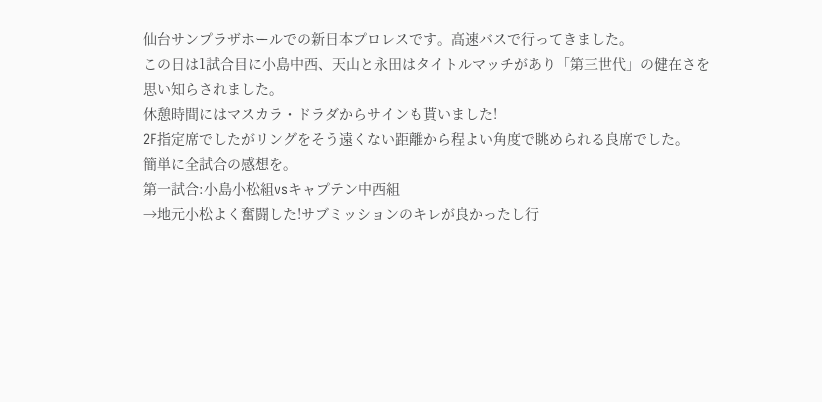仙台サンプラザホールでの新日本プロレスです。高速バスで行ってきました。
この日は1試合目に小島中西、天山と永田はタイトルマッチがあり「第三世代」の健在さを思い知らされました。
休憩時間にはマスカラ・ドラダからサインも貰いました!
2F指定席でしたがリングをそう遠くない距離から程よい角度で眺められる良席でした。
簡単に全試合の感想を。
第一試合:小島小松組vsキャプテン中西組
→地元小松よく奮闘した!サブミッションのキレが良かったし行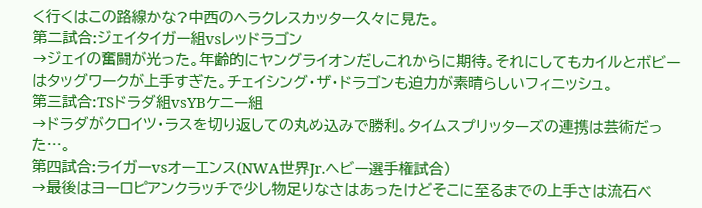く行くはこの路線かな?中西のヘラクレスカッター久々に見た。
第二試合:ジェイタイガー組vsレッドラゴン
→ジェイの奮闘が光った。年齢的にヤングライオンだしこれからに期待。それにしてもカイルとボビーはタッグワークが上手すぎた。チェイシング・ザ・ドラゴンも迫力が素晴らしいフィニッシュ。
第三試合:TSドラダ組vsYBケニー組
→ドラダがクロイツ・ラスを切り返しての丸め込みで勝利。タイムスプリッターズの連携は芸術だった…。
第四試合:ライガーvsオーエンス(NWA世界Jr.ヘビー選手権試合)
→最後はヨーロピアンクラッチで少し物足りなさはあったけどそこに至るまでの上手さは流石ベ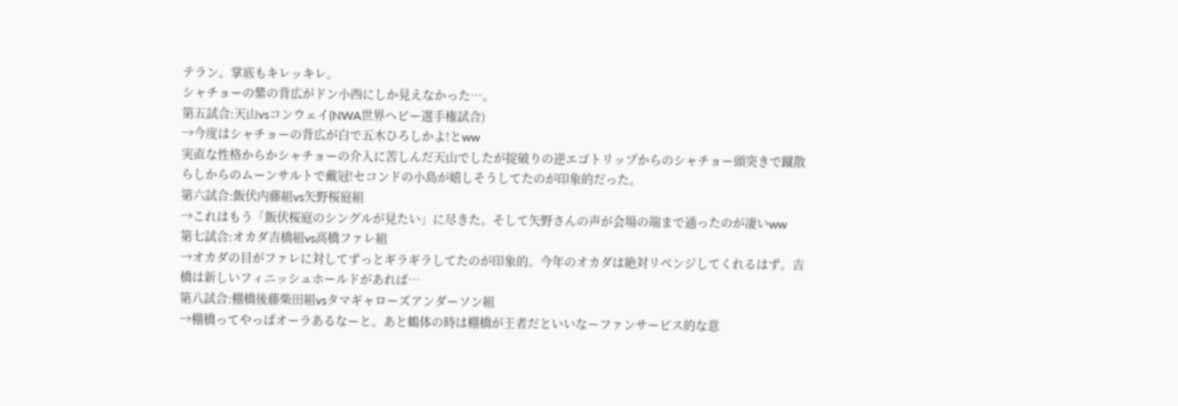テラン。掌底もキレッキレ。
シャチョーの紫の背広がドン小西にしか見えなかった…。
第五試合:天山vsコンウェイ(NWA世界ヘビー選手権試合)
→今度はシャチョーの背広が白で五木ひろしかよ!とww
実直な性格からかシャチョーの介入に苦しんだ天山でしたが掟破りの逆エゴトリップからのシャチョー頭突きで蹴散らしからのムーンサルトで戴冠!セコンドの小島が嬉しそうしてたのが印象的だった。
第六試合:飯伏内藤組vs矢野桜庭組
→これはもう「飯伏桜庭のシングルが見たい」に尽きた。そして矢野さんの声が会場の端まで通ったのが凄いww
第七試合:オカダ吉橋組vs高橋ファレ組
→オカダの目がファレに対してずっとギラギラしてたのが印象的。今年のオカダは絶対リベンジしてくれるはず。吉橋は新しいフィニッシュホールドがあれば…
第八試合:棚橋後藤柴田組vsタマギャローズアンダーソン組
→棚橋ってやっぱオーラあるなーと。あと鶴体の時は棚橋が王者だといいなーファンサービス的な意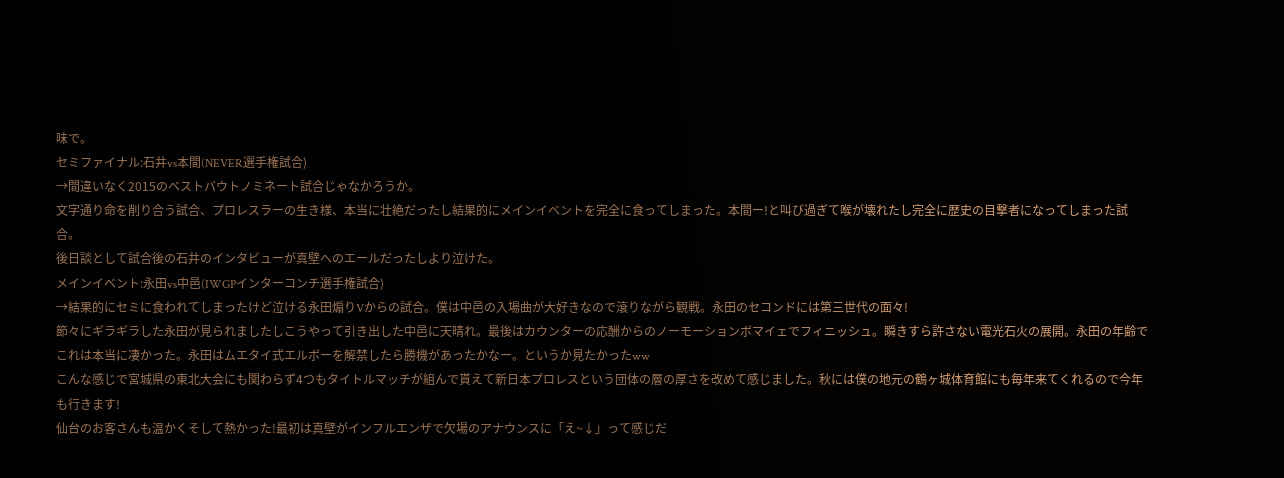味で。
セミファイナル:石井vs本間(NEVER選手権試合)
→間違いなく2015のベストバウトノミネート試合じゃなかろうか。
文字通り命を削り合う試合、プロレスラーの生き様、本当に壮絶だったし結果的にメインイベントを完全に食ってしまった。本間ー!と叫び過ぎて喉が壊れたし完全に歴史の目撃者になってしまった試合。
後日談として試合後の石井のインタビューが真壁へのエールだったしより泣けた。
メインイベント:永田vs中邑(IWGPインターコンチ選手権試合)
→結果的にセミに食われてしまったけど泣ける永田煽りVからの試合。僕は中邑の入場曲が大好きなので滾りながら観戦。永田のセコンドには第三世代の面々!
節々にギラギラした永田が見られましたしこうやって引き出した中邑に天晴れ。最後はカウンターの応酬からのノーモーションボマイェでフィニッシュ。瞬きすら許さない電光石火の展開。永田の年齢でこれは本当に凄かった。永田はムエタイ式エルボーを解禁したら勝機があったかなー。というか見たかったww
こんな感じで宮城県の東北大会にも関わらず4つもタイトルマッチが組んで貰えて新日本プロレスという団体の層の厚さを改めて感じました。秋には僕の地元の鶴ヶ城体育館にも毎年来てくれるので今年も行きます!
仙台のお客さんも温かくそして熱かった!最初は真壁がインフルエンザで欠場のアナウンスに「え~↓」って感じだ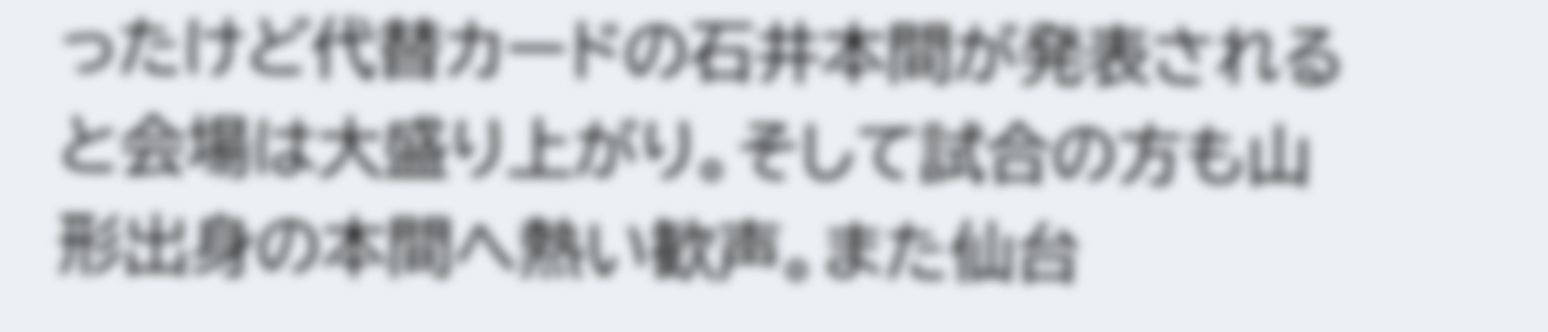ったけど代替カードの石井本間が発表されると会場は大盛り上がり。そして試合の方も山形出身の本間へ熱い歓声。また仙台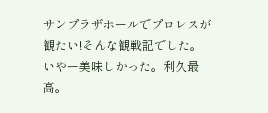サンプラザホールでプロレスが観たい!そんな観戦記でした。
いやー美味しかった。利久最高。